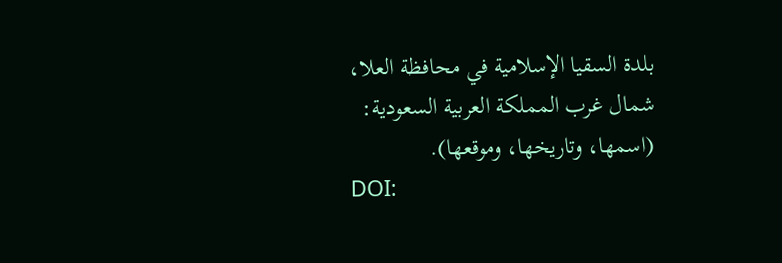بلدة السقيا الإسلامية في محافظة العلا، شمال غرب المملكة العربية السعودية: (اسمها، وتاريخها، وموقعها).
DOI: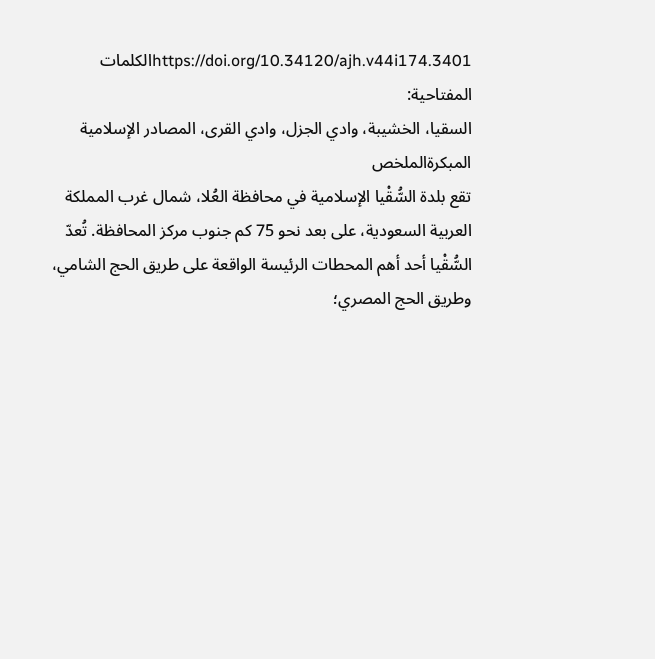https://doi.org/10.34120/ajh.v44i174.3401الكلمات المفتاحية:
السقيا، الخشيبة، وادي الجزل، وادي القرى، المصادر الإسلامية المبكرةالملخص
تقع بلدة السُّقْيا الإسلامية في محافظة العُلا، شمال غرب المملكة العربية السعودية، على بعد نحو 75 كم جنوب مركز المحافظة. تُعدّ السُّقْيا أحد أهم المحطات الرئيسة الواقعة على طريق الحج الشامي، وطريق الحج المصري؛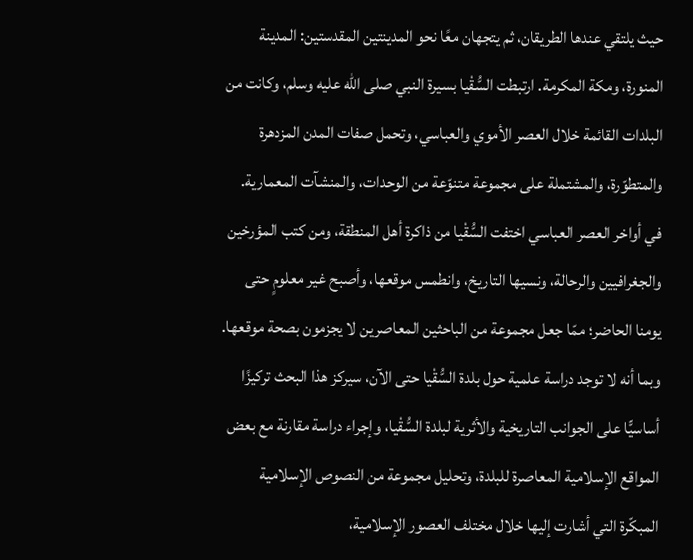حيث يلتقي عندها الطريقان، ثم يتجهان معًا نحو المدينتين المقدستين: المدينة المنورة، ومكة المكرمة. ارتبطت السُّقْيا بسيرة النبي صلى الله عليه وسلم، وكانت من البلدات القائمة خلال العصر الأموي والعباسي، وتحمل صفات المدن المزدهرة والمتطوّرة، والمشتملة على مجموعة متنوّعة من الوحدات، والمنشآت المعمارية.
في أواخر العصر العباسي اختفت السُّقْيا من ذاكرة أهل المنطقة، ومن كتب المؤرخين والجغرافيين والرحالة، ونسيها التاريخ، وانطمس موقعها، وأصبح غير معلومٍ حتى يومنا الحاضر؛ ممّا جعل مجموعة من الباحثين المعاصرين لا يجزمون بصحة موقعها. وبما أنه لا توجد دراسة علمية حول بلدة السُّقْيا حتى الآن، سيركز هذا البحث تركيزًا أساسيًّا على الجوانب التاريخية والأثرية لبلدة السُّقْيا، وإجراء دراسة مقارنة مع بعض المواقع الإسلامية المعاصرة للبلدة، وتحليل مجموعة من النصوص الإسلامية المبكّرة التي أشارت إليها خلال مختلف العصور الإسلامية،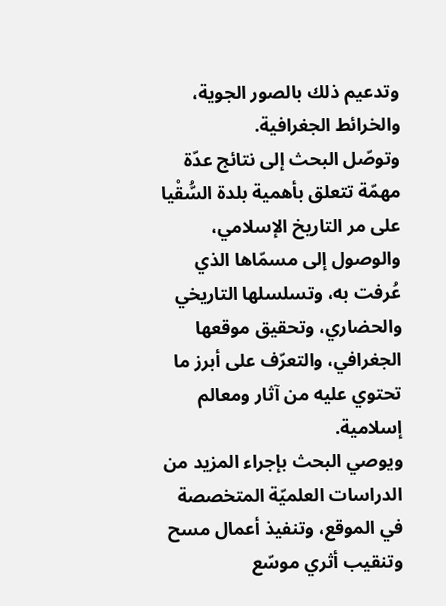وتدعيم ذلك بالصور الجوية، والخرائط الجغرافية.
وتوصّل البحث إلى نتائج عدّة مهمّة تتعلق بأهمية بلدة السُّقْيا على مر التاريخ الإسلامي، والوصول إلى مسمّاها الذي عُرفت به، وتسلسلها التاريخي والحضاري، وتحقيق موقعها الجغرافي، والتعرّف على أبرز ما تحتوي عليه من آثار ومعالم إسلامية.
ويوصي البحث بإجراء المزيد من الدراسات العلميّة المتخصصة في الموقع، وتنفيذ أعمال مسح وتنقيب أثري موسّع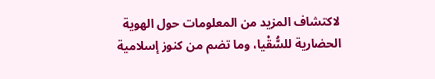لاكتشاف المزيد من المعلومات حول الهوية الحضارية للسُّقْيا، وما تضم من كنوز إسلامية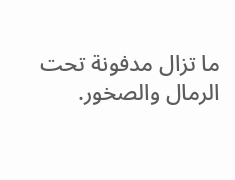ما تزال مدفونة تحت الرمال والصخور.